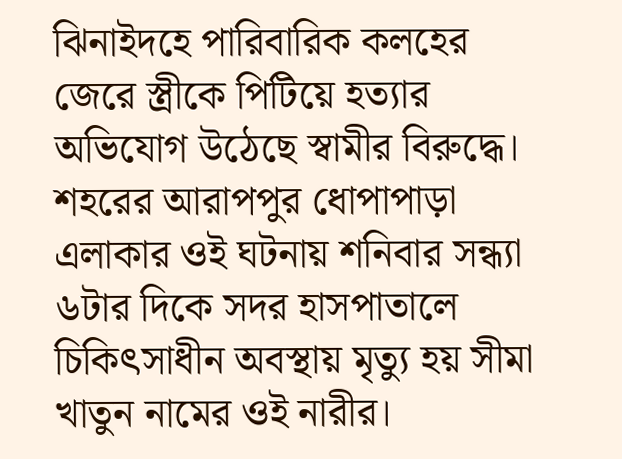ঝিনাইদহে পারিবারিক কলহের জেরে স্ত্রীকে পিটিয়ে হত্যার অভিযোগ উঠেছে স্বামীর বিরুদ্ধে।
শহরের আরাপপুর ধোপাপাড়া এলাকার ওই ঘটনায় শনিবার সন্ধ্যা ৬টার দিকে সদর হাসপাতালে চিকিৎসাধীন অবস্থায় মৃত্যু হয় সীমা খাতুন নামের ওই নারীর।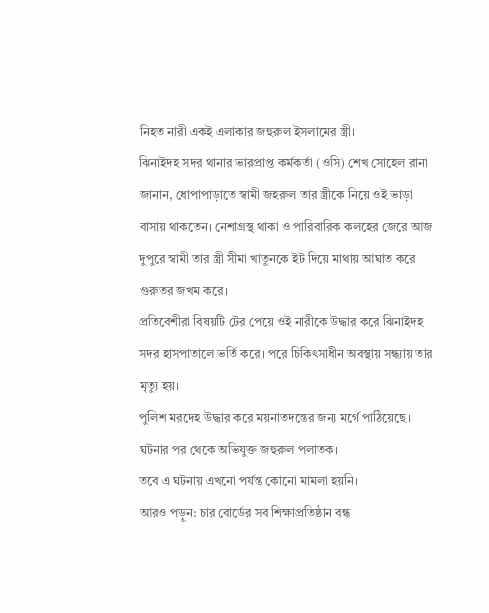নিহত নারী একই এলাকার জহুরুল ইসলামের স্ত্রী।
ঝিনাইদহ সদর থানার ভারপ্রাপ্ত কর্মকর্তা (ওসি) শেখ সোহেল রানা জানান, ধোপাপাড়াতে স্বামী জহরুল তার স্ত্রীকে নিয়ে ওই ভাড়া বাসায় থাকতেন। নেশাগ্রস্থ থাকা ও পারিবারিক কলহের জেরে আজ দুপুরে স্বামী তার স্ত্রী সীমা খাতুনকে ইট দিয়ে মাথায় আঘাত করে গুরুতর জখম করে।
প্রতিবেশীরা বিষয়টি টের পেয়ে ওই নারীকে উদ্ধার করে ঝিনাইদহ সদর হাসপাতালে ভর্তি করে। পরে চিকিৎসাধীন অবস্থায় সন্ধ্যায় তার মৃত্যু হয়।
পুলিশ মরদেহ উদ্ধার করে ময়নাতদন্তের জন্য মর্গে পাঠিয়েছে। ঘটনার পর থেকে অভিযুক্ত জহুরুল পলাতক।
তবে এ ঘটনায় এখনো পর্যন্ত কোনো মামলা হয়নি।
আরও পড়ুন: চার বোর্ডের সব শিক্ষাপ্রতিষ্ঠান বন্ধ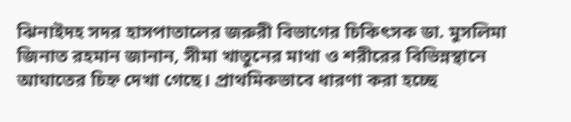ঝিনাইদহ সদর হাসপাতালের জরুরী বিভাগের চিকিৎসক ডা. মুসলিমা জিনাত রহমান জানান, সীমা খাতুনের মাথা ও শরীরের বিভিন্নস্থানে আঘাতের চিহ্ন দেখা গেছে। প্রাথমিকভাবে ধারণা করা হচ্ছে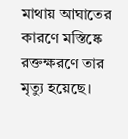মাথায় আঘাতের কারণে মস্তিষ্কে রক্তক্ষরণে তার মৃত্যু হয়েছে।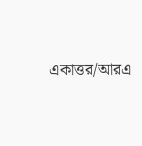একাত্তর/আরএ